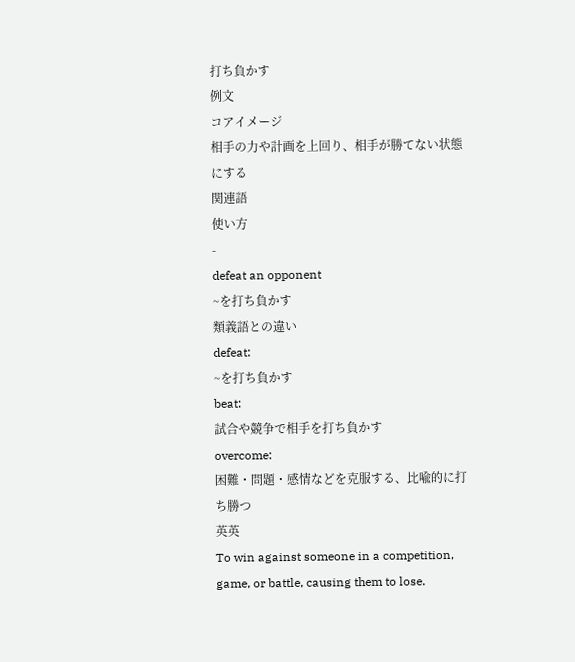打ち負かす
例文
コアイメージ
相手の力や計画を上回り、相手が勝てない状態にする
関連語
使い方
-
defeat an opponent
~を打ち負かす
類義語との違い
defeat:
~を打ち負かす
beat:
試合や競争で相手を打ち負かす
overcome:
困難・問題・感情などを克服する、比喩的に打ち勝つ
英英
To win against someone in a competition, game, or battle, causing them to lose.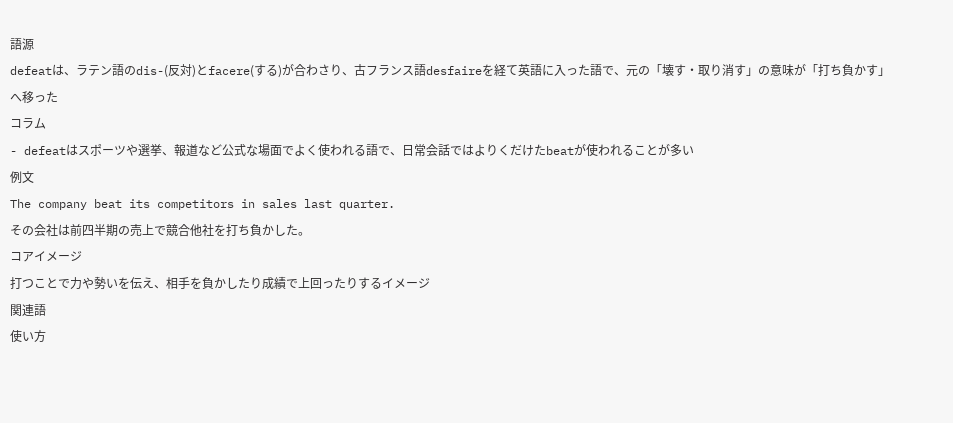語源
defeatは、ラテン語のdis-(反対)とfacere(する)が合わさり、古フランス語desfaireを経て英語に入った語で、元の「壊す・取り消す」の意味が「打ち負かす」へ移った
コラム
- defeatはスポーツや選挙、報道など公式な場面でよく使われる語で、日常会話ではよりくだけたbeatが使われることが多い
例文
The company beat its competitors in sales last quarter.
その会社は前四半期の売上で競合他社を打ち負かした。
コアイメージ
打つことで力や勢いを伝え、相手を負かしたり成績で上回ったりするイメージ
関連語
使い方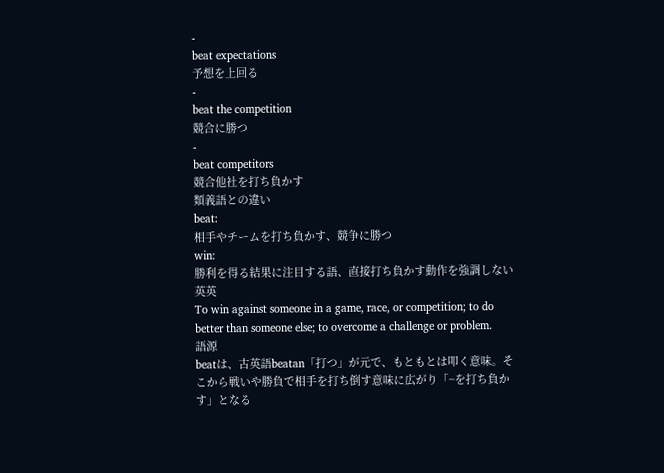-
beat expectations
予想を上回る
-
beat the competition
競合に勝つ
-
beat competitors
競合他社を打ち負かす
類義語との違い
beat:
相手やチームを打ち負かす、競争に勝つ
win:
勝利を得る結果に注目する語、直接打ち負かす動作を強調しない
英英
To win against someone in a game, race, or competition; to do better than someone else; to overcome a challenge or problem.
語源
beatは、古英語beatan「打つ」が元で、もともとは叩く意味。そこから戦いや勝負で相手を打ち倒す意味に広がり「~を打ち負かす」となる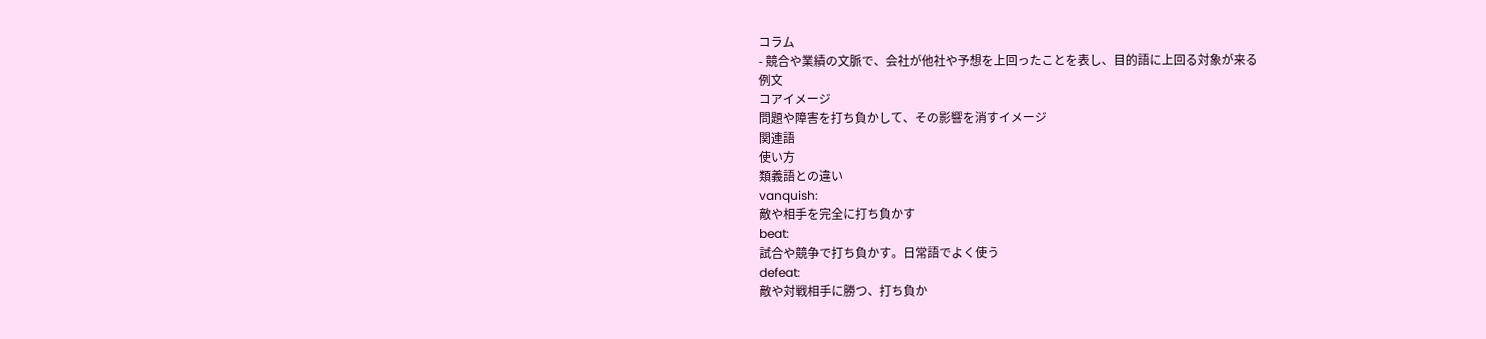コラム
- 競合や業績の文脈で、会社が他社や予想を上回ったことを表し、目的語に上回る対象が来る
例文
コアイメージ
問題や障害を打ち負かして、その影響を消すイメージ
関連語
使い方
類義語との違い
vanquish:
敵や相手を完全に打ち負かす
beat:
試合や競争で打ち負かす。日常語でよく使う
defeat:
敵や対戦相手に勝つ、打ち負か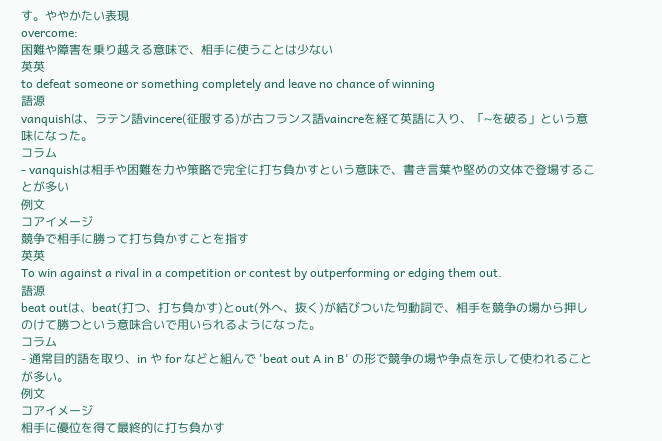す。ややかたい表現
overcome:
困難や障害を乗り越える意味で、相手に使うことは少ない
英英
to defeat someone or something completely and leave no chance of winning
語源
vanquishは、ラテン語vincere(征服する)が古フランス語vaincreを経て英語に入り、「~を破る」という意味になった。
コラム
- vanquishは相手や困難を力や策略で完全に打ち負かすという意味で、書き言葉や堅めの文体で登場することが多い
例文
コアイメージ
競争で相手に勝って打ち負かすことを指す
英英
To win against a rival in a competition or contest by outperforming or edging them out.
語源
beat outは、beat(打つ、打ち負かす)とout(外へ、抜く)が結びついた句動詞で、相手を競争の場から押しのけて勝つという意味合いで用いられるようになった。
コラム
- 通常目的語を取り、in や for などと組んで 'beat out A in B' の形で競争の場や争点を示して使われることが多い。
例文
コアイメージ
相手に優位を得て最終的に打ち負かす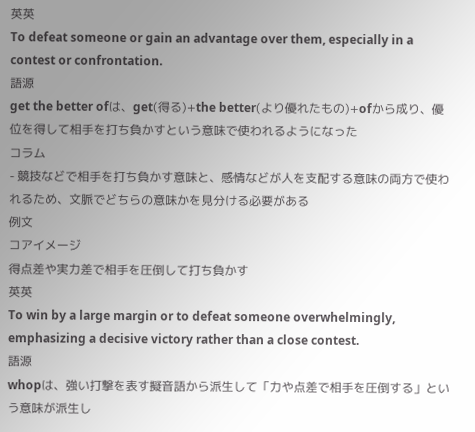英英
To defeat someone or gain an advantage over them, especially in a contest or confrontation.
語源
get the better ofは、get(得る)+the better(より優れたもの)+ofから成り、優位を得して相手を打ち負かすという意味で使われるようになった
コラム
- 競技などで相手を打ち負かす意味と、感情などが人を支配する意味の両方で使われるため、文脈でどちらの意味かを見分ける必要がある
例文
コアイメージ
得点差や実力差で相手を圧倒して打ち負かす
英英
To win by a large margin or to defeat someone overwhelmingly, emphasizing a decisive victory rather than a close contest.
語源
whopは、強い打撃を表す擬音語から派生して「力や点差で相手を圧倒する」という意味が派生し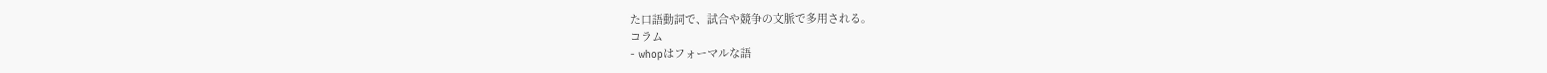た口語動詞で、試合や競争の文脈で多用される。
コラム
- whopはフォーマルな語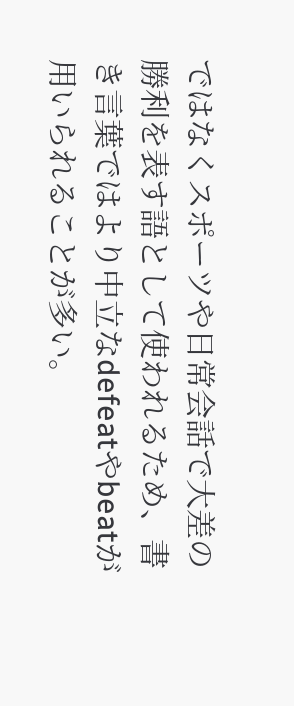ではなくスポーツや日常会話で大差の勝利を表す語として使われるため、書き言葉ではより中立なdefeatやbeatが用いられることが多い。